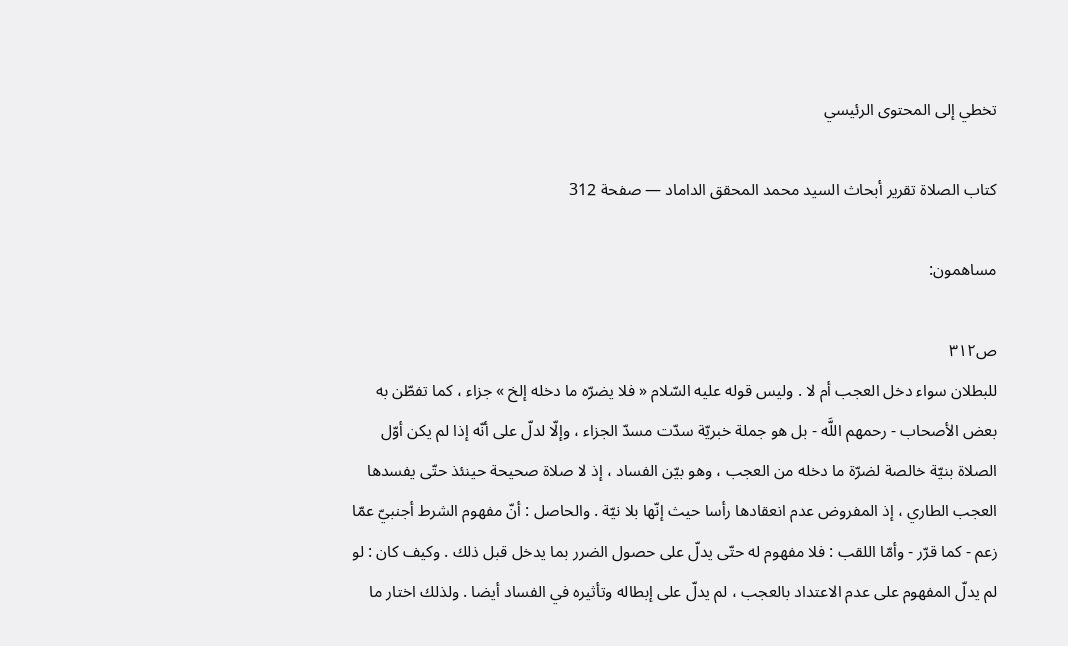تخطي إلى المحتوى الرئيسي

كتاب الصلاة تقرير أبحاث السيد محمد المحقق الداماد — صفحة 312

مساهمون:

ص٣١٢
للبطلان سواء دخل العجب أم لا . وليس قوله عليه السّلام « فلا يضرّه ما دخله إلخ » جزاء ، كما تفطّن به بعض الأصحاب - رحمهم اللَّه - بل هو جملة خبريّة سدّت مسدّ الجزاء ، وإلّا لدلّ على أنّه إذا لم يكن أوّل الصلاة بنيّة خالصة لضرّة ما دخله من العجب ، وهو بيّن الفساد ، إذ لا صلاة صحيحة حينئذ حتّى يفسدها العجب الطاري ، إذ المفروض عدم انعقادها رأسا حيث إنّها بلا نيّة . والحاصل : أنّ مفهوم الشرط أجنبيّ عمّا زعم - كما قرّر - وأمّا اللقب : فلا مفهوم له حتّى يدلّ على حصول الضرر بما يدخل قبل ذلك . وكيف كان : لو لم يدلّ المفهوم على عدم الاعتداد بالعجب ، لم يدلّ على إبطاله وتأثيره في الفساد أيضا . ولذلك اختار ما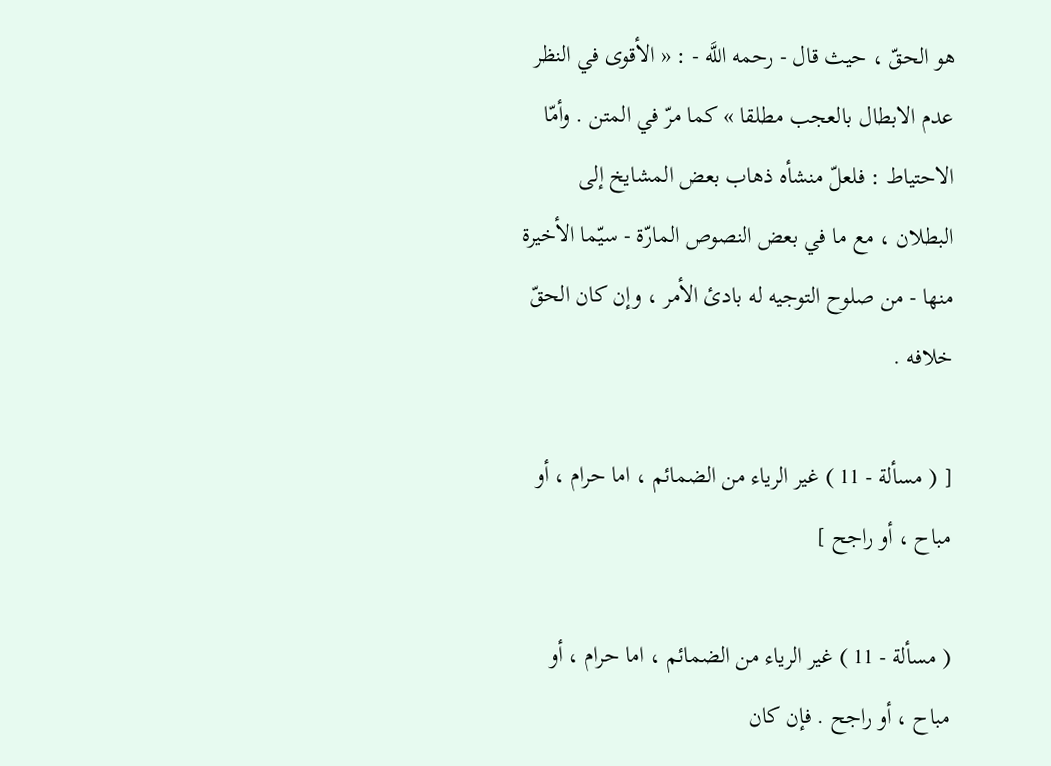هو الحقّ ، حيث قال - رحمه اللَّه - : « الأقوى في النظر عدم الابطال بالعجب مطلقا » كما مرّ في المتن . وأمّا الاحتياط : فلعلّ منشأه ذهاب بعض المشايخ إلى البطلان ، مع ما في بعض النصوص المارّة - سيّما الأخيرة منها - من صلوح التوجيه له بادئ الأمر ، وإن كان الحقّ خلافه .

[ ( مسألة - 11 ) غير الرياء من الضمائم ، اما حرام ، أو مباح ، أو راجح ]

( مسألة - 11 ) غير الرياء من الضمائم ، اما حرام ، أو مباح ، أو راجح . فإن كان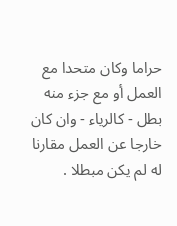حراما وكان متحدا مع العمل أو مع جزء منه بطل - كالرياء - وان كان خارجا عن العمل مقارنا له لم يكن مبطلا .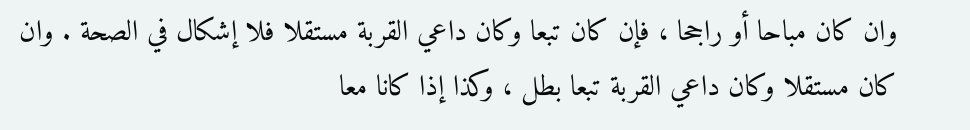وان كان مباحا أو راجحا ، فإن كان تبعا وكان داعي القربة مستقلا فلا إشكال في الصحة . وان كان مستقلا وكان داعي القربة تبعا بطل ، وكذا إذا كانا معا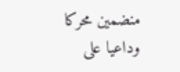منضمين محركا وداعيا على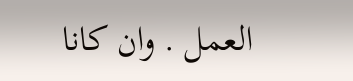العمل . وان كانا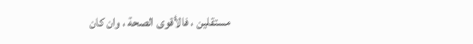مستقلين ، فالأقوى الصحة ، وان كان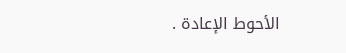الأحوط الإعادة .